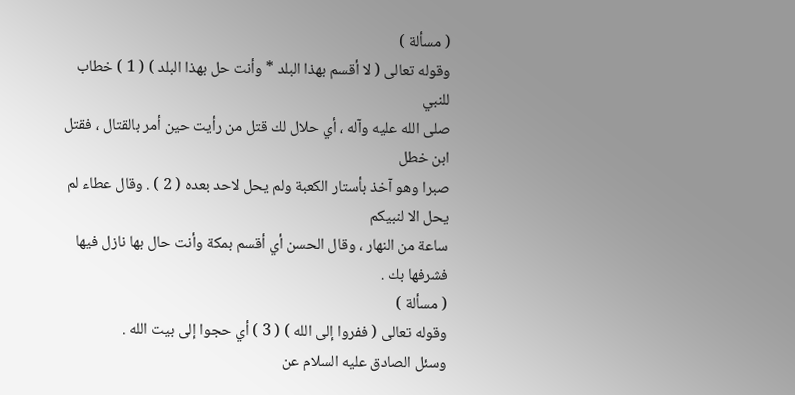( مسألة )
وقوله تعالى ( لا أقسم بهذا البلد * وأنت حل بهذا البلد ) ( 1 ) خطاب للنبي
صلى الله عليه وآله ، أي حلال لك قتل من رأيت حين أمر بالقتال ، فقتل ابن خطل
صبرا وهو آخذ بأستار الكعبة ولم يحل لاحد بعده ( 2 ) . وقال عطاء لم يحل الا لنبيكم
ساعة من النهار ، وقال الحسن أي أقسم بمكة وأنت حال بها نازل فيها فشرفها بك .
( مسألة )
وقوله تعالى ( ففروا إلى الله ) ( 3 ) أي حجوا إلى بيت الله .
وسئل الصادق عليه السلام عن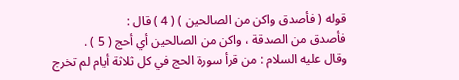قوله ( فأصدق واكن من الصالحين ) ( 4 ) قال :
فأصدق من الصدقة ، واكن من الصالحين أي أحج ( 5 ) .
وقال عليه السلام : من قرأ سورة الحج في كل ثلاثة أيام لم تخرج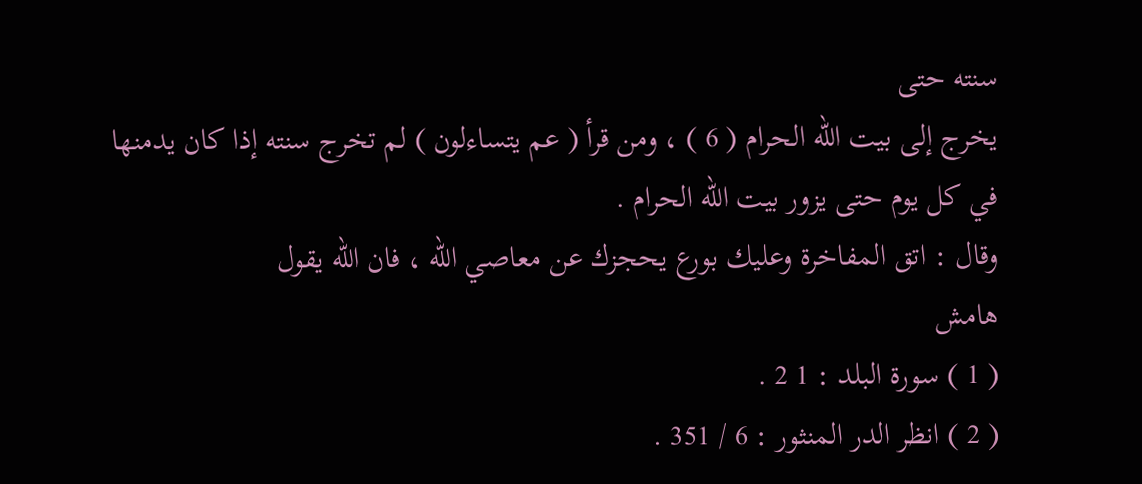سنته حتى
يخرج إلى بيت الله الحرام ( 6 ) ، ومن قرأ ( عم يتساءلون ) لم تخرج سنته إذا كان يدمنها
في كل يوم حتى يزور بيت الله الحرام .
وقال : اتق المفاخرة وعليك بورع يحجزك عن معاصي الله ، فان الله يقول
هامش
( 1 ) سورة البلد : 1 2 .
( 2 ) انظر الدر المنثور : 6 / 351 .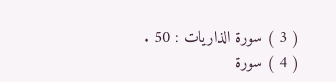( 3 ) سورة الذاريات : 50 .
( 4 ) سورة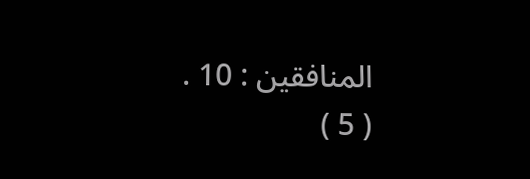المنافقين : 10 .
( 5 )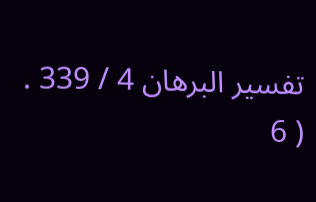تفسير البرهان 4 / 339 .
( 6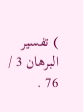) تفسير البرهان 3 / 76 .